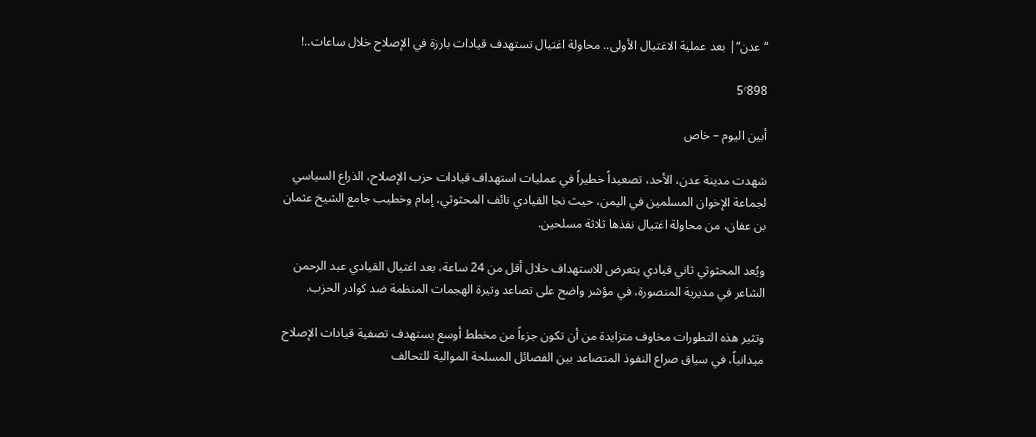“عدن“| بعد عملية الاغتيال الأولى.. محاولة اغتيال تستهدف قيادات بارزة في الإصلاح خلال ساعات..!

5٬898

أبين اليوم – خاص

شهدت مدينة عدن، الأحد، تصعيداً خطيراً في عمليات استهداف قيادات حزب الإصلاح، الذراع السياسي لجماعة الإخوان المسلمين في اليمن، حيث نجا القيادي نائف المحثوثي، إمام وخطيب جامع الشيخ عثمان بن عفان، من محاولة اغتيال نفذها ثلاثة مسلحين.

ويُعد المحثوثي ثاني قيادي يتعرض للاستهداف خلال أقل من 24 ساعة، بعد اغتيال القيادي عبد الرحمن الشاعر في مديرية المنصورة، في مؤشر واضح على تصاعد وتيرة الهجمات المنظمة ضد كوادر الحزب.

وتثير هذه التطورات مخاوف متزايدة من أن تكون جزءاً من مخطط أوسع يستهدف تصفية قيادات الإصلاح ميدانياً، في سياق صراع النفوذ المتصاعد بين الفصائل المسلحة الموالية للتحالف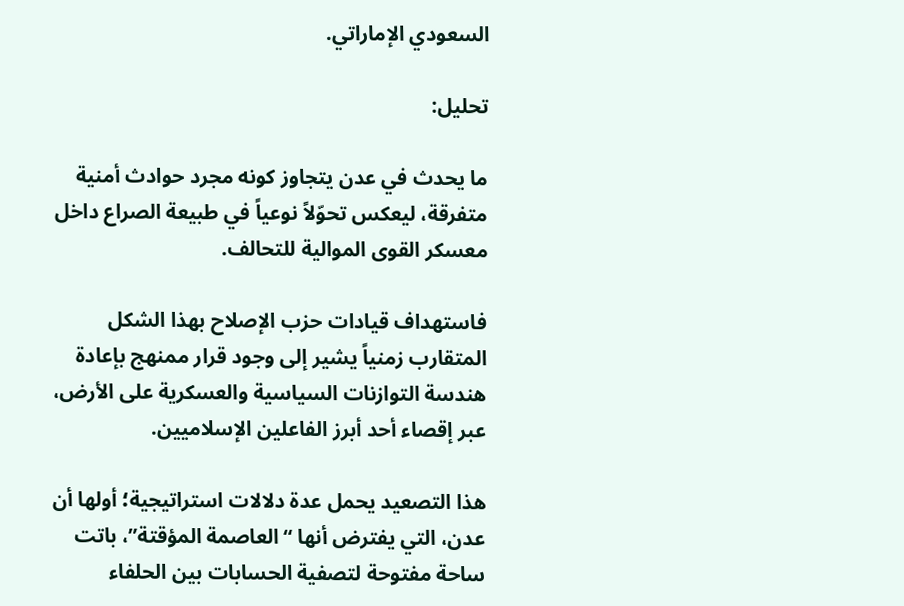السعودي الإماراتي.

تحليل:

ما يحدث في عدن يتجاوز كونه مجرد حوادث أمنية متفرقة، ليعكس تحوّلاً نوعياً في طبيعة الصراع داخل معسكر القوى الموالية للتحالف.

فاستهداف قيادات حزب الإصلاح بهذا الشكل المتقارب زمنياً يشير إلى وجود قرار ممنهج بإعادة هندسة التوازنات السياسية والعسكرية على الأرض، عبر إقصاء أحد أبرز الفاعلين الإسلاميين.

هذا التصعيد يحمل عدة دلالات استراتيجية؛ أولها أن عدن، التي يفترض أنها “العاصمة المؤقتة”، باتت ساحة مفتوحة لتصفية الحسابات بين الحلفاء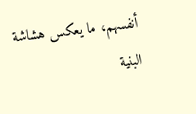أنفسهم، ما يعكس هشاشة البنية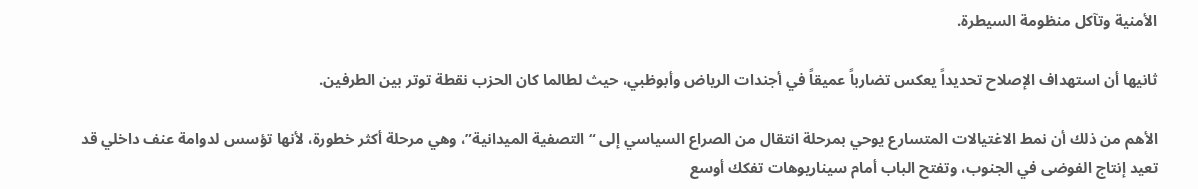الأمنية وتآكل منظومة السيطرة.

ثانيها أن استهداف الإصلاح تحديداً يعكس تضارباً عميقاً في أجندات الرياض وأبوظبي، حيث لطالما كان الحزب نقطة توتر بين الطرفين.

الأهم من ذلك أن نمط الاغتيالات المتسارع يوحي بمرحلة انتقال من الصراع السياسي إلى “التصفية الميدانية”، وهي مرحلة أكثر خطورة، لأنها تؤسس لدوامة عنف داخلي قد تعيد إنتاج الفوضى في الجنوب، وتفتح الباب أمام سيناريوهات تفكك أوسع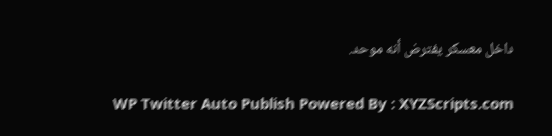داخل معسكر يفترض أنه موحد.

WP Twitter Auto Publish Powered By : XYZScripts.com